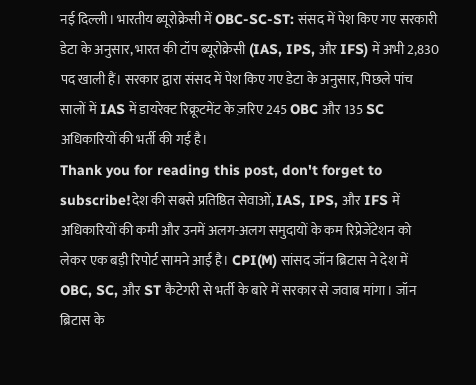नई दिल्ली। भारतीय ब्यूरोक्रेसी में OBC-SC-ST: संसद में पेश किए गए सरकारी डेटा के अनुसार, भारत की टॉप ब्यूरोक्रेसी (IAS, IPS, और IFS) में अभी 2,830 पद खाली हैं। सरकार द्वारा संसद में पेश किए गए डेटा के अनुसार, पिछले पांच सालों में IAS में डायरेक्ट रिक्रूटमेंट के ज़रिए 245 OBC और 135 SC अधिकारियों की भर्ती की गई है।
Thank you for reading this post, don't forget to subscribe!देश की सबसे प्रतिष्ठित सेवाओं, IAS, IPS, और IFS में अधिकारियों की कमी और उनमें अलग-अलग समुदायों के कम रिप्रेजेंटेशन को लेकर एक बड़ी रिपोर्ट सामने आई है। CPI(M) सांसद जॉन ब्रिटास ने देश में OBC, SC, और ST कैटेगरी से भर्ती के बारे में सरकार से जवाब मांगा। जॉन ब्रिटास के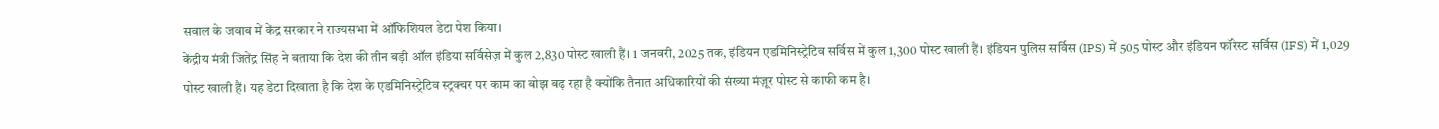सवाल के जवाब में केंद्र सरकार ने राज्यसभा में ऑफिशियल डेटा पेश किया।
केंद्रीय मंत्री जितेंद्र सिंह ने बताया कि देश की तीन बड़ी ऑल इंडिया सर्विसेज़ में कुल 2,830 पोस्ट खाली हैं। 1 जनवरी, 2025 तक, इंडियन एडमिनिस्ट्रेटिव सर्विस में कुल 1,300 पोस्ट खाली हैं। इंडियन पुलिस सर्विस (IPS) में 505 पोस्ट और इंडियन फॉरेस्ट सर्विस (IFS) में 1,029 पोस्ट खाली हैं। यह डेटा दिखाता है कि देश के एडमिनिस्ट्रेटिव स्ट्रक्चर पर काम का बोझ बढ़ रहा है क्योंकि तैनात अधिकारियों की संख्या मंज़ूर पोस्ट से काफी कम है।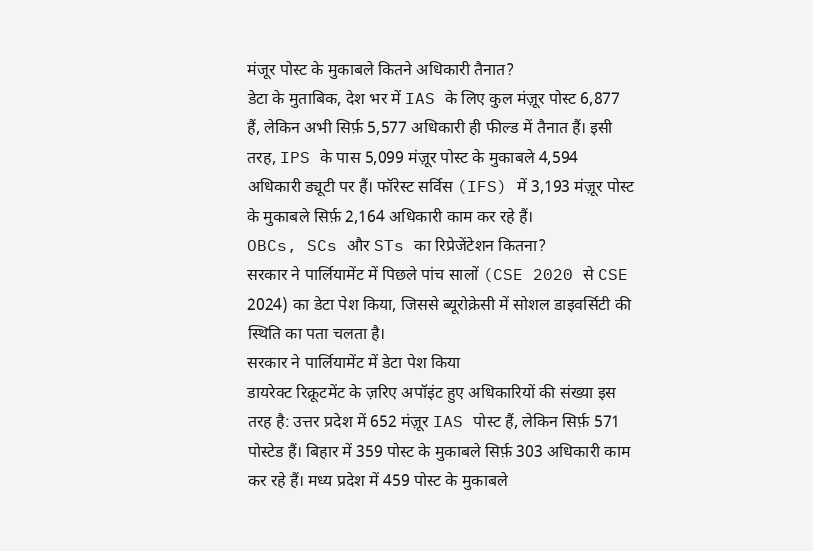मंजूर पोस्ट के मुकाबले कितने अधिकारी तैनात?
डेटा के मुताबिक, देश भर में IAS के लिए कुल मंज़ूर पोस्ट 6,877 हैं, लेकिन अभी सिर्फ़ 5,577 अधिकारी ही फील्ड में तैनात हैं। इसी तरह, IPS के पास 5,099 मंज़ूर पोस्ट के मुकाबले 4,594 अधिकारी ड्यूटी पर हैं। फॉरेस्ट सर्विस (IFS) में 3,193 मंज़ूर पोस्ट के मुकाबले सिर्फ़ 2,164 अधिकारी काम कर रहे हैं।
OBCs, SCs और STs का रिप्रेजेंटेशन कितना?
सरकार ने पार्लियामेंट में पिछले पांच सालों (CSE 2020 से CSE 2024) का डेटा पेश किया, जिससे ब्यूरोक्रेसी में सोशल डाइवर्सिटी की स्थिति का पता चलता है।
सरकार ने पार्लियामेंट में डेटा पेश किया
डायरेक्ट रिक्रूटमेंट के ज़रिए अपॉइंट हुए अधिकारियों की संख्या इस तरह है: उत्तर प्रदेश में 652 मंज़ूर IAS पोस्ट हैं, लेकिन सिर्फ़ 571 पोस्टेड हैं। बिहार में 359 पोस्ट के मुकाबले सिर्फ़ 303 अधिकारी काम कर रहे हैं। मध्य प्रदेश में 459 पोस्ट के मुकाबले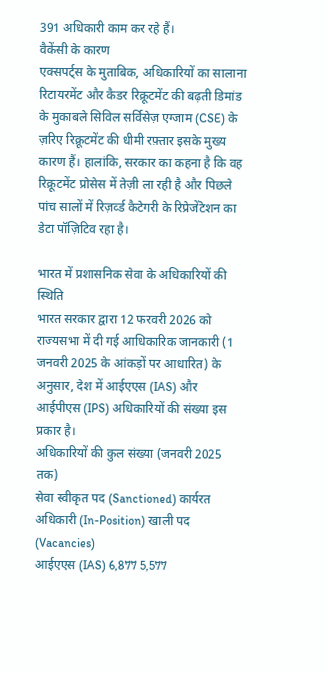391 अधिकारी काम कर रहे हैं।
वैकेंसी के कारण
एक्सपर्ट्स के मुताबिक, अधिकारियों का सालाना रिटायरमेंट और कैडर रिक्रूटमेंट की बढ़ती डिमांड के मुकाबले सिविल सर्विसेज़ एग्जाम (CSE) के ज़रिए रिक्रूटमेंट की धीमी रफ़्तार इसके मुख्य कारण हैं। हालांकि, सरकार का कहना है कि वह रिक्रूटमेंट प्रोसेस में तेज़ी ला रही है और पिछले पांच सालों में रिज़र्व्ड कैटेगरी के रिप्रेजेंटेशन का डेटा पॉज़िटिव रहा है।

भारत में प्रशासनिक सेवा के अधिकारियों की स्थिति
भारत सरकार द्वारा 12 फरवरी 2026 को राज्यसभा में दी गई आधिकारिक जानकारी (1 जनवरी 2025 के आंकड़ों पर आधारित) के अनुसार, देश में आईएएस (IAS) और आईपीएस (IPS) अधिकारियों की संख्या इस प्रकार है।
अधिकारियों की कुल संख्या (जनवरी 2025 तक)
सेवा स्वीकृत पद (Sanctioned) कार्यरत अधिकारी (In-Position) खाली पद (Vacancies)
आईएएस (IAS) 6,877 5,577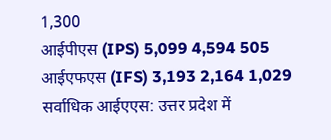1,300
आईपीएस (IPS) 5,099 4,594 505
आईएफएस (IFS) 3,193 2,164 1,029
सर्वाधिक आईएएस: उत्तर प्रदेश में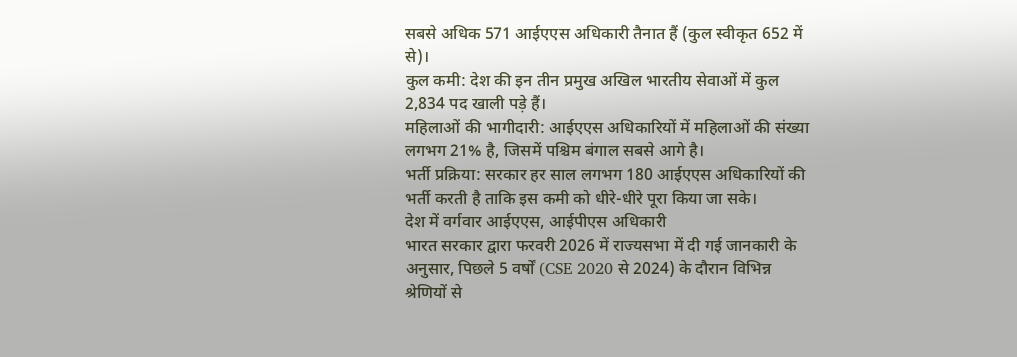सबसे अधिक 571 आईएएस अधिकारी तैनात हैं (कुल स्वीकृत 652 में से)।
कुल कमी: देश की इन तीन प्रमुख अखिल भारतीय सेवाओं में कुल 2,834 पद खाली पड़े हैं।
महिलाओं की भागीदारी: आईएएस अधिकारियों में महिलाओं की संख्या लगभग 21% है, जिसमें पश्चिम बंगाल सबसे आगे है।
भर्ती प्रक्रिया: सरकार हर साल लगभग 180 आईएएस अधिकारियों की भर्ती करती है ताकि इस कमी को धीरे-धीरे पूरा किया जा सके।
देश में वर्गवार आईएएस, आईपीएस अधिकारी
भारत सरकार द्वारा फरवरी 2026 में राज्यसभा में दी गई जानकारी के अनुसार, पिछले 5 वर्षों (CSE 2020 से 2024) के दौरान विभिन्न श्रेणियों से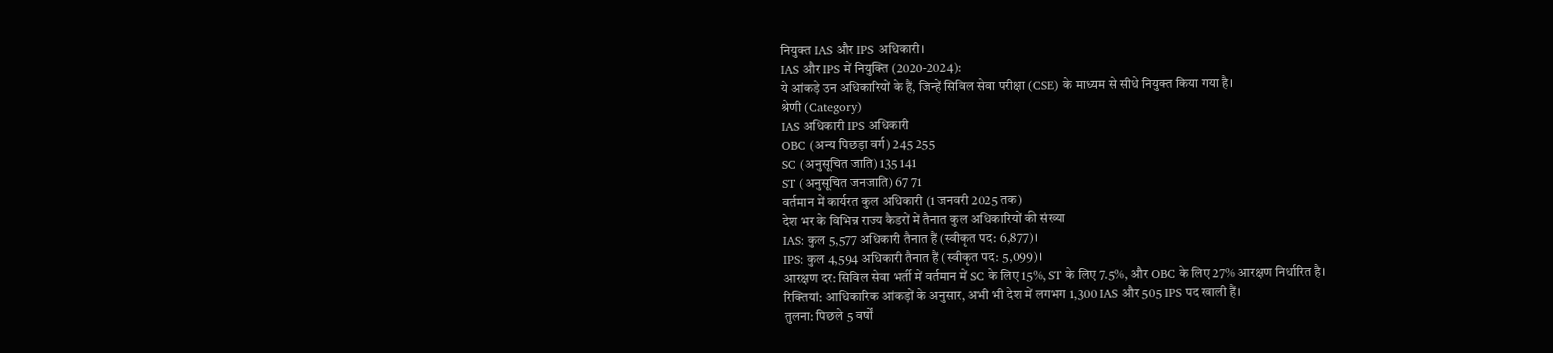नियुक्त IAS और IPS अधिकारी।
IAS और IPS में नियुक्ति (2020-2024):
ये आंकड़े उन अधिकारियों के हैं, जिन्हें सिविल सेवा परीक्षा (CSE) के माध्यम से सीधे नियुक्त किया गया है।
श्रेणी (Category)
IAS अधिकारी IPS अधिकारी
OBC (अन्य पिछड़ा वर्ग) 245 255
SC (अनुसूचित जाति) 135 141
ST (अनुसूचित जनजाति) 67 71
वर्तमान में कार्यरत कुल अधिकारी (1 जनवरी 2025 तक)
देश भर के विभिन्न राज्य कैडरों में तैनात कुल अधिकारियों की संख्या
IAS: कुल 5,577 अधिकारी तैनात हैं (स्वीकृत पद: 6,877)।
IPS: कुल 4,594 अधिकारी तैनात हैं (स्वीकृत पद: 5,099)।
आरक्षण दर: सिविल सेवा भर्ती में वर्तमान में SC के लिए 15%, ST के लिए 7.5%, और OBC के लिए 27% आरक्षण निर्धारित है।
रिक्तियां: आधिकारिक आंकड़ों के अनुसार, अभी भी देश में लगभग 1,300 IAS और 505 IPS पद खाली हैं।
तुलना: पिछले 5 वर्षों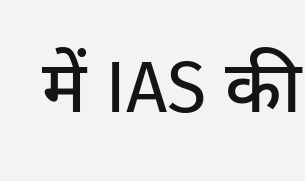में IAS की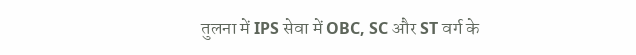तुलना में IPS सेवा में OBC, SC और ST वर्ग के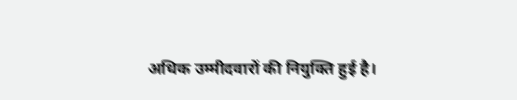अधिक उम्मीदवारों की नियुक्ति हुई है।